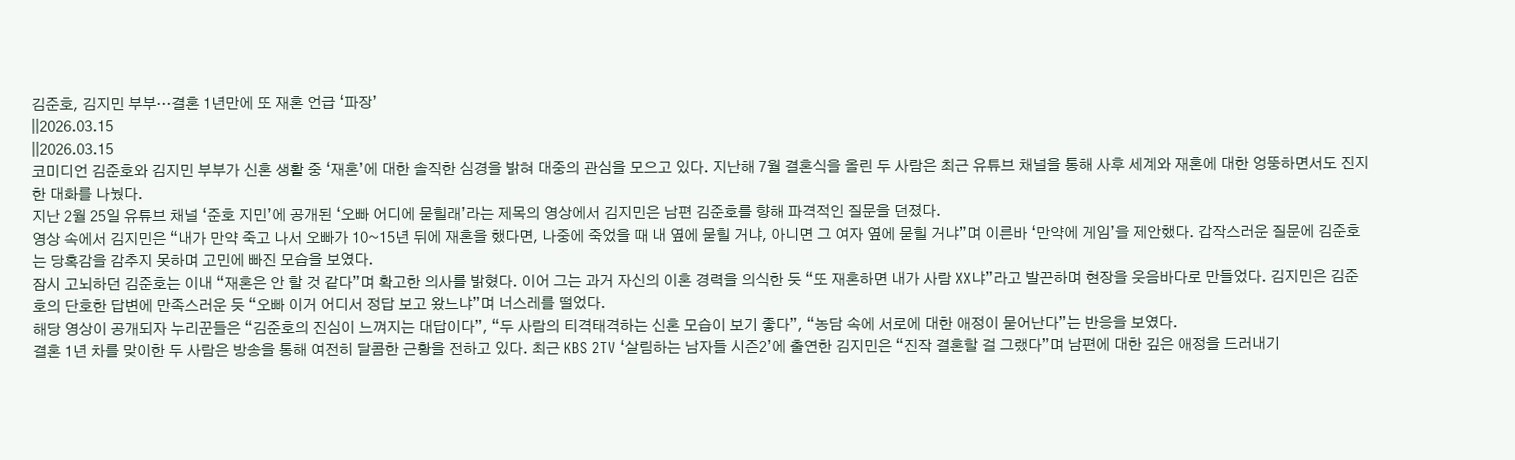김준호, 김지민 부부…결혼 1년만에 또 재혼 언급 ‘파장’
||2026.03.15
||2026.03.15
코미디언 김준호와 김지민 부부가 신혼 생활 중 ‘재혼’에 대한 솔직한 심경을 밝혀 대중의 관심을 모으고 있다. 지난해 7월 결혼식을 올린 두 사람은 최근 유튜브 채널을 통해 사후 세계와 재혼에 대한 엉뚱하면서도 진지한 대화를 나눴다.
지난 2월 25일 유튜브 채널 ‘준호 지민’에 공개된 ‘오빠 어디에 묻힐래’라는 제목의 영상에서 김지민은 남편 김준호를 향해 파격적인 질문을 던졌다.
영상 속에서 김지민은 “내가 만약 죽고 나서 오빠가 10~15년 뒤에 재혼을 했다면, 나중에 죽었을 때 내 옆에 묻힐 거냐, 아니면 그 여자 옆에 묻힐 거냐”며 이른바 ‘만약에 게임’을 제안했다. 갑작스러운 질문에 김준호는 당혹감을 감추지 못하며 고민에 빠진 모습을 보였다.
잠시 고뇌하던 김준호는 이내 “재혼은 안 할 것 같다”며 확고한 의사를 밝혔다. 이어 그는 과거 자신의 이혼 경력을 의식한 듯 “또 재혼하면 내가 사람 XX냐”라고 발끈하며 현장을 웃음바다로 만들었다. 김지민은 김준호의 단호한 답변에 만족스러운 듯 “오빠 이거 어디서 정답 보고 왔느냐”며 너스레를 떨었다.
해당 영상이 공개되자 누리꾼들은 “김준호의 진심이 느껴지는 대답이다”, “두 사람의 티격태격하는 신혼 모습이 보기 좋다”, “농담 속에 서로에 대한 애정이 묻어난다”는 반응을 보였다.
결혼 1년 차를 맞이한 두 사람은 방송을 통해 여전히 달콤한 근황을 전하고 있다. 최근 KBS 2TV ‘살림하는 남자들 시즌2’에 출연한 김지민은 “진작 결혼할 걸 그랬다”며 남편에 대한 깊은 애정을 드러내기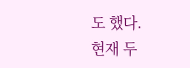도 했다.
현재 두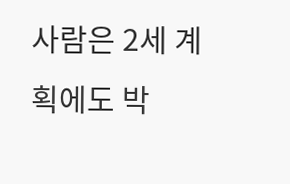사람은 2세 계획에도 박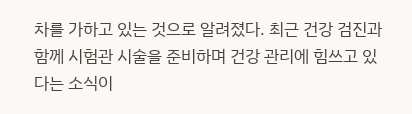차를 가하고 있는 것으로 알려졌다. 최근 건강 검진과 함께 시험관 시술을 준비하며 건강 관리에 힘쓰고 있다는 소식이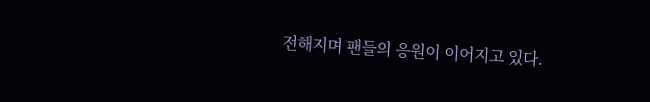전해지며 팬들의 응원이 이어지고 있다.